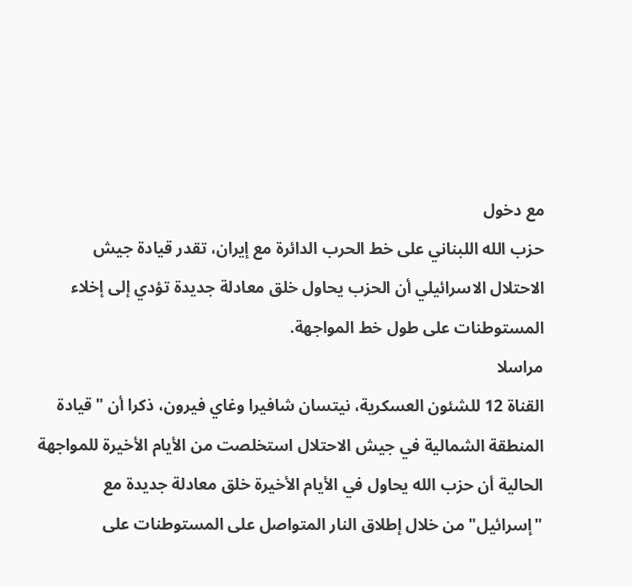مع دخول
حزب الله اللبناني على خط الحرب الدائرة مع إيران، تقدر قيادة جيش
الاحتلال الاسرائيلي أن الحزب يحاول خلق معادلة جديدة تؤدي إلى إخلاء
المستوطنات على طول خط المواجهة.
مراسلا
القناة 12 للشئون العسكرية، نيتسان شافيرا وغاي فيرون، ذكرا أن "قيادة المنطقة الشمالية في جيش الاحتلال استخلصت من الأيام الأخيرة للمواجهة الحالية أن حزب الله يحاول في الأيام الأخيرة خلق معادلة جديدة مع "إسرائيل" من خلال إطلاق النار المتواصل على المستوطنات على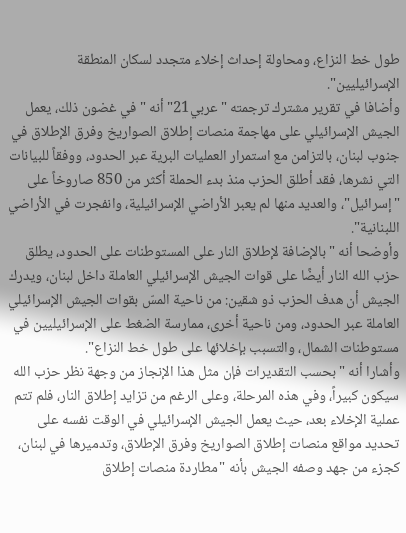طول خط النزاع، ومحاولة إحداث إخلاء متجدد لسكان المنطقة الإسرائيليين".
وأضافا في تقرير مشترك ترجمته "عربي21" أنه "في غضون ذلك، يعمل الجيش الإسرائيلي على مهاجمة منصات إطلاق الصواريخ وفرق الإطلاق في جنوب لبنان، بالتزامن مع استمرار العمليات البرية عبر الحدود، ووفقاً للبيانات التي نشرها، فقد أطلق الحزب منذ بدء الحملة أكثر من 850 صاروخاً على "إسرائيل"، والعديد منها لم يعبر الأراضي الإسرائيلية، وانفجرت في الأراضي اللبنانية".
وأوضحا أنه "بالإضافة لإطلاق النار على المستوطنات على الحدود، يطلق حزب الله النار أيضًا على قوات الجيش الإسرائيلي العاملة داخل لبنان، ويدرك الجيش أن هدف الحزب ذو شقين: من ناحية المسّ بقوات الجيش الإسرائيلي العاملة عبر الحدود، ومن ناحية أخرى، ممارسة الضغط على الإسرائيليين في مستوطنات الشمال، والتسبب بإخلائها على طول خط النزاع".
وأشارا أنه "بحسب التقديرات فإن مثل هذا الإنجاز من وجهة نظر حزب الله سيكون كبيراً، وفي هذه المرحلة، وعلى الرغم من تزايد إطلاق النار، فلم تتم عملية الإخلاء بعد، حيث يعمل الجيش الإسرائيلي في الوقت نفسه على تحديد مواقع منصات إطلاق الصواريخ وفرق الإطلاق، وتدميرها في لبنان، كجزء من جهد وصفه الجيش بأنه "مطاردة منصات إطلاق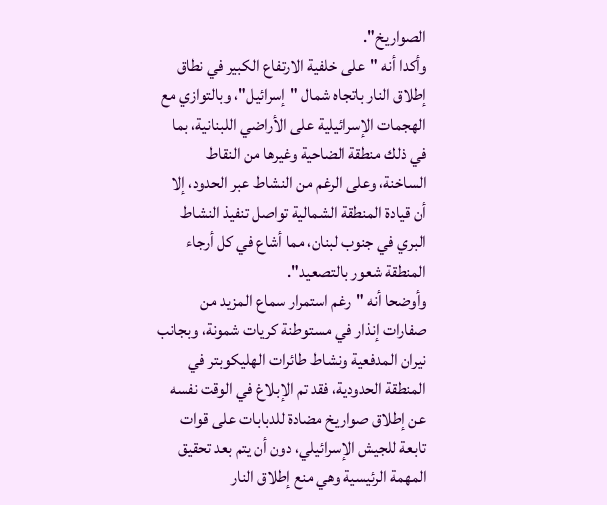الصواريخ".
وأكدا أنه "على خلفية الارتفاع الكبير في نطاق إطلاق النار باتجاه شمال "إسرائيل"، وبالتوازي مع الهجمات الإسرائيلية على الأراضي اللبنانية، بما في ذلك منطقة الضاحية وغيرها من النقاط الساخنة، وعلى الرغم من النشاط عبر الحدود، إلا أن قيادة المنطقة الشمالية تواصل تنفيذ النشاط البري في جنوب لبنان، مما أشاع في كل أرجاء المنطقة شعور بالتصعيد".
وأوضحا أنه "رغم استمرار سماع المزيد من صفارات إنذار في مستوطنة كريات شمونة، وبجانب نيران المدفعية ونشاط طائرات الهليكوبتر في المنطقة الحدودية، فقد تم الإبلاغ في الوقت نفسه عن إطلاق صواريخ مضادة للدبابات على قوات تابعة للجيش الإسرائيلي، دون أن يتم بعد تحقيق المهمة الرئيسية وهي منع إطلاق النار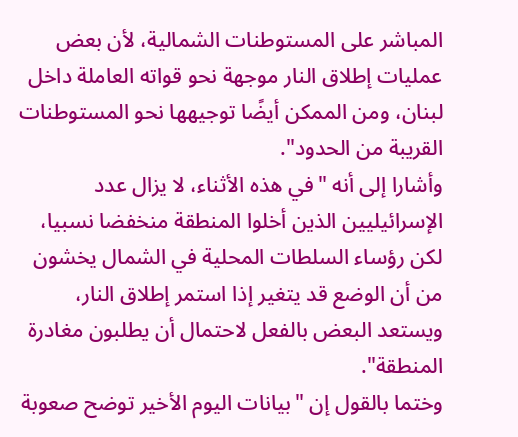المباشر على المستوطنات الشمالية، لأن بعض عمليات إطلاق النار موجهة نحو قواته العاملة داخل لبنان، ومن الممكن أيضًا توجيهها نحو المستوطنات القريبة من الحدود".
وأشارا إلى أنه "في هذه الأثناء، لا يزال عدد الإسرائيليين الذين أخلوا المنطقة منخفضا نسبيا، لكن رؤساء السلطات المحلية في الشمال يخشون من أن الوضع قد يتغير إذا استمر إطلاق النار، ويستعد البعض بالفعل لاحتمال أن يطلبون مغادرة المنطقة".
وختما بالقول إن "بيانات اليوم الأخير توضح صعوبة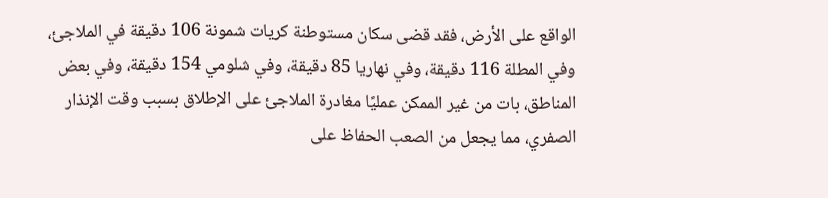الواقع على الأرض، فقد قضى سكان مستوطنة كريات شمونة 106 دقيقة في الملاجئ، وفي المطلة 116 دقيقة، وفي نهاريا 85 دقيقة، وفي شلومي 154 دقيقة، وفي بعض المناطق، بات من غير الممكن عمليًا مغادرة الملاجئ على الإطلاق بسبب وقت الإنذار الصفري، مما يجعل من الصعب الحفاظ على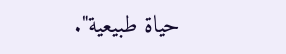حياة طبيعية".